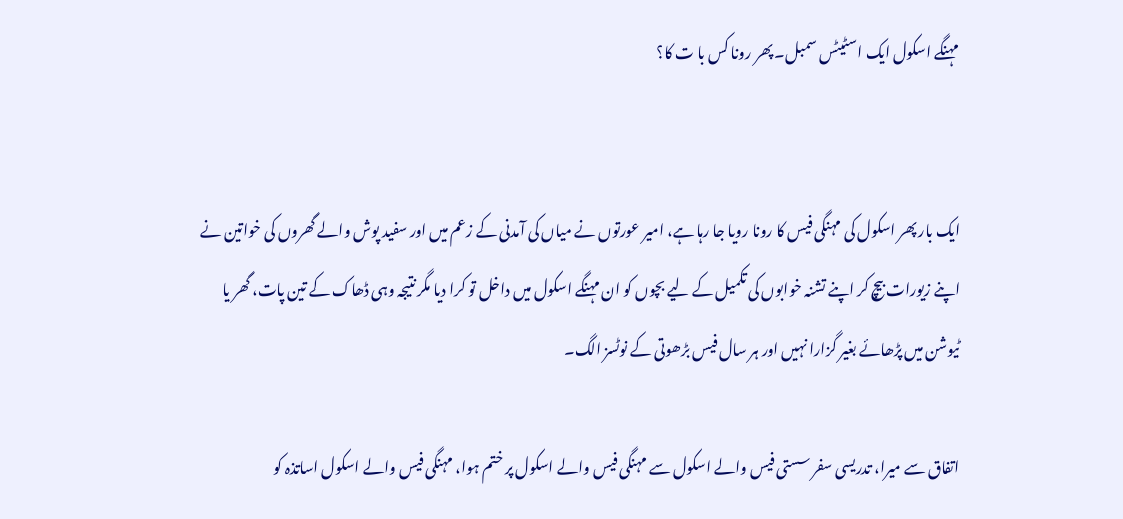مہنگے اسکول ایک اسٹیٹس سمبل۔ پھر رونا کس با ت کا؟


ایک بار پھر اسکول کی مہنگی فیس کا رونا رویا جا رہا ہے، امیر عورتوں نے میاں کی آمدنی کے زعم میں اور سفید پوش والے گھروں کی خواتین نے اپنے زیورات بیچ کر اپنے تشنہ خوابوں کی تکمیل کے لیے بچوں کو ان مہنگے اسکول میں داخل تو کرا دیا مگر نتیجہ وہی ڈھاک کے تین پات، گھر یا ٹیوشن میں پڑھائے بغیر گزارا نہیں اور ہر سال فیس بڑھوتی کے نوٹسز الگ۔

اتفاق سے میرا، تدریسی سفر سستی فیس والے اسکول سے مہنگی فیس والے اسکول پر ختم ہوا، مہنگی فیس والے اسکول اساتذہ کو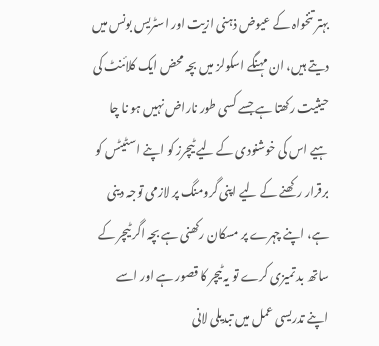بہتر تنخواہ کے عیوض ذہنی ازیت اور اسٹریس بونس میں دیتے ہیں، ان مہنگے اسکولز میں بچہ محض ایک کلائنٹ کی حیثیت رکھتا ہے جسے کسی طور ناراض نہیں ہو نا چا ہیے اس کی خوشنودی کے لیے ٹیچرز کو اپنے اسٹیٹس کو برقرار رکھنے کے لیے اپنی گرومنگ پر لازمی توجہ دینی ہے، اپنے چہرے پر مسکان رکھنی ہے بچہ اگر ٹیچر کے ساتھ بد تمیزی کرے تو یہ ٹیچر کا قصور ہے اور اسے اپنے تدریسی عمل میں تبدیلی لانی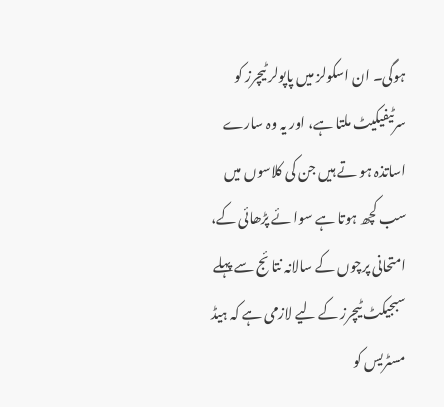ہوگی۔ ان اسکولز میں پاپولر ٹیچرز کو سرٹیفیکیٹ ملتا ہے، اور یہ وہ سارے اساتذہ ہو تے ہیں جن کی کلاسوں میں سب کچھ ہوتا ہے سوا ئے پڑھائی کے، امتحانی پرچوں کے سالانہ نتا ئج سے پہلے سبجیکٹ ٹیچرز کے لیے لازمی ہے کہ ہیڈ مسٹریس کو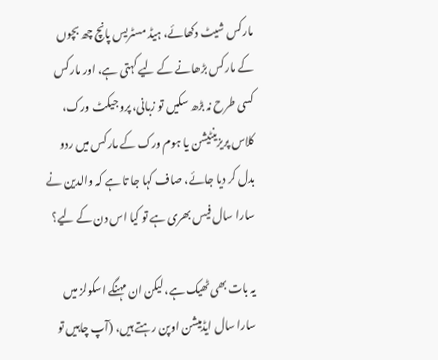مارکس شیٹ دکھائے، ہیڈ مسٹریس پانچ چھ بچوں کے مارکس بڑھانے کے لیے کہتی ہے، اور مارکس کسی طرح نہ بڑھ سکیں تو زبانی، پروجیکٹ ورک، کلاس پریزینٹیشن یا ہوم ورک کے مارکس میں ردو بدل کر دیا جائے، صاف کہا جا تا ہے کہ والدین نے سارا سال فیس بھری ہے تو کیا اس دن کے لیے؟

یہ بات بھی ٹھیک ہے، لیکن ان مہنگے اسکولز میں سارا سال ایڈمیشن اوپن رہتے ہیں، (آپ چاہیں تو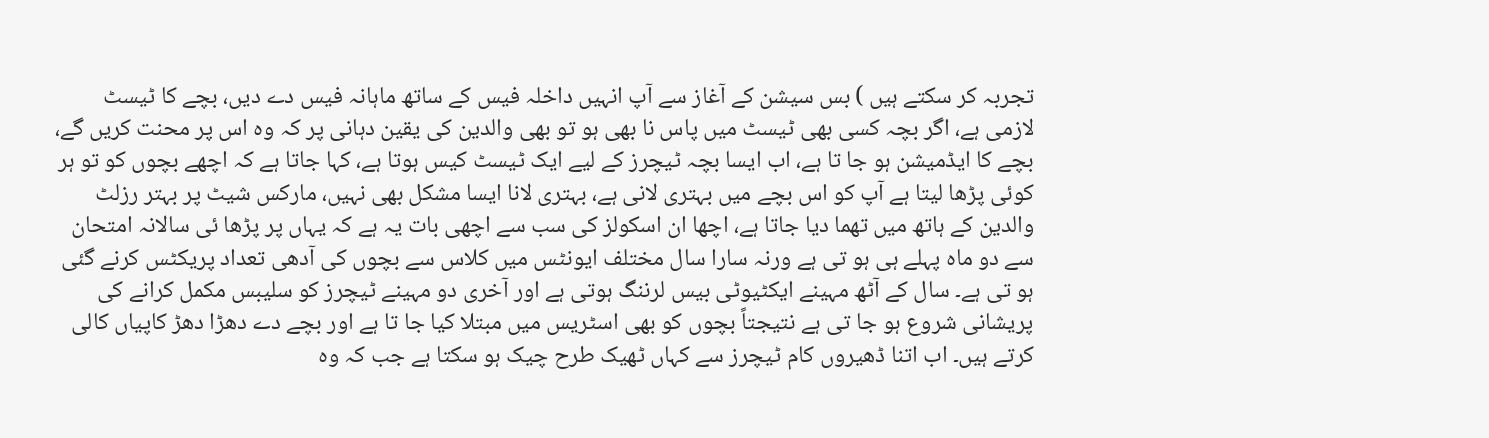تجربہ کر سکتے ہیں ) بس سیشن کے آغاز سے آپ انہیں داخلہ فیس کے ساتھ ماہانہ فیس دے دیں، بچے کا ٹیسٹ لازمی ہے، اگر بچہ کسی بھی ٹیسٹ میں پاس نا بھی ہو تو بھی والدین کی یقین دہانی پر کہ وہ اس پر محنت کریں گے، بچے کا ایڈمیشن ہو جا تا ہے، اب ایسا بچہ ٹیچرز کے لیے ایک ٹیسٹ کیس ہوتا ہے، کہا جاتا ہے کہ اچھے بچوں کو تو ہر کوئی پڑھا لیتا ہے آپ کو اس بچے میں بہتری لانی ہے، بہتری لانا ایسا مشکل بھی نہیں، مارکس شیٹ پر بہتر رزلٹ والدین کے ہاتھ میں تھما دیا جاتا ہے، اچھا ان اسکولز کی سب سے اچھی بات یہ ہے کہ یہاں پر پڑھا ئی سالانہ امتحان سے دو ماہ پہلے ہی ہو تی ہے ورنہ سارا سال مختلف ایونٹس میں کلاس سے بچوں کی آدھی تعداد پریکٹس کرنے گئی ہو تی ہے۔ سال کے آٹھ مہینے ایکٹیوٹی بیس لرننگ ہوتی ہے اور آخری دو مہینے ٹیچرز کو سلیبس مکمل کرانے کی پریشانی شروع ہو جا تی ہے نتیجتاً بچوں کو بھی اسٹریس میں مبتلا کیا جا تا ہے اور بچے دے دھڑا دھڑ کاپیاں کالی کرتے ہیں۔ اب اتنا ڈھیروں کام ٹیچرز سے کہاں ٹھیک طرح چیک ہو سکتا ہے جب کہ وہ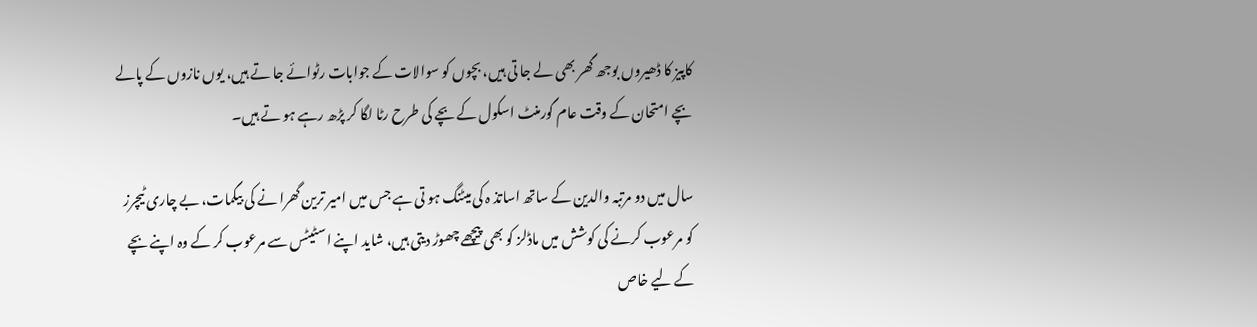کاپیز کا ڈھیروں بوجھ گھر بھی لے جا تی ہیں، بچوں کو سوالات کے جوابات رٹوائے جا تے ہیں، یوں نازوں کے پالے بچے امتحان کے وقت عام گورمنٹ اسکول کے بچے کی طرح رٹا لگا کر پڑھ رہے ہو تے ہیں۔

سال میں دو مرتبہ والدین کے ساتھ اساتذ ہ کی میٹنگ ہو تی ہے جس میں امیر ترین گھرا نے کی بیگمات، بے چاری ٹیچرز کو مرعوب کرنے کی کوشش میں ماڈلز کو بھی پیچھے چھوڑ دیتی ہیں، شاید اپنے اسٹیٹس سے مرعوب کر کے وہ اپنے بچے کے لیے خاص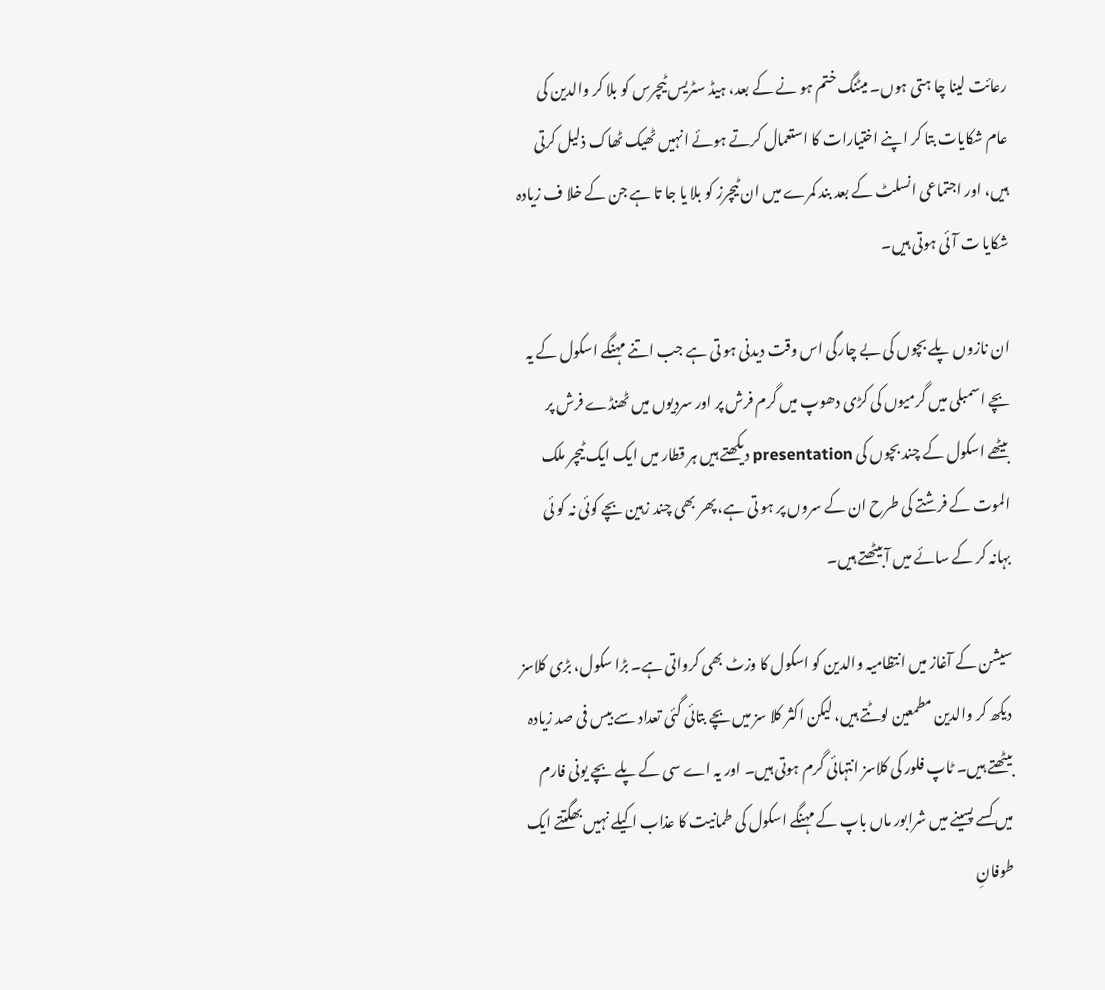رعائت لینا چا ہتی ہوں۔ میٹنگ ختم ہو نے کے بعد، ہیڈ سٹریس ٹیچرس کو بلا کر والدین کی عام شکایات بتا کر اپنے اختیارات کا استعمال کرتے ہوئے انہیں ٹھیک ٹھاک ذلیل کرتی ہیں، اور اجتماعی انسلٹ کے بعد بند کمرے میں ان ٹیچرز کو بلا یا جا تا ہے جن کے خلا ف زیادہ شکایا ت آئی ہوتی ہیں۔

ان نازوں پلے بچوں کی بے چارگی اس وقت دیدنی ہو تی ہے جب اتنے مہنگے اسکول کے یہ بچے اسمبلی میں گرمیوں کی کڑی دھوپ میں گرم فرش پر اور سردیوں میں ٹھنڈے فرش پر بیٹھے اسکول کے چند بچوں کی presentation دیکھتے ہیں ہر قطار میں ایک ایک ٹیچر ملک الموت کے فرشتے کی طرح ان کے سروں پر ہو تی ہے، پھر بھی چند زہین بچے کوئی نہ کو ئی بہانہ کر کے سائے میں آ بیٹھتے ہیں۔

سیشن کے آغاز میں انتظامیہ والدین کو اسکول کا وزٹ بھی کرواتی ہے۔ بڑا سکول، بڑی کلاسز دیکھ کر والدین مطمعین لوٹتے ہیں، لیکن اکثر کلا سز میں بچے بتائی گئی تعداد سے بیس فی صد زیادہ بیٹھتے ہیں۔ ٹاپ فلور کی کلاسز انتہائی گرم ہوتی ہیں۔ اور یہ اے سی کے پلے بچے یونی فارم میں کسے پسینے میں شرابور ماں باپ کے مہنگے اسکول کی طمانیت کا عذاب اکیلے نہیں بھگتتے ایک طوفانِ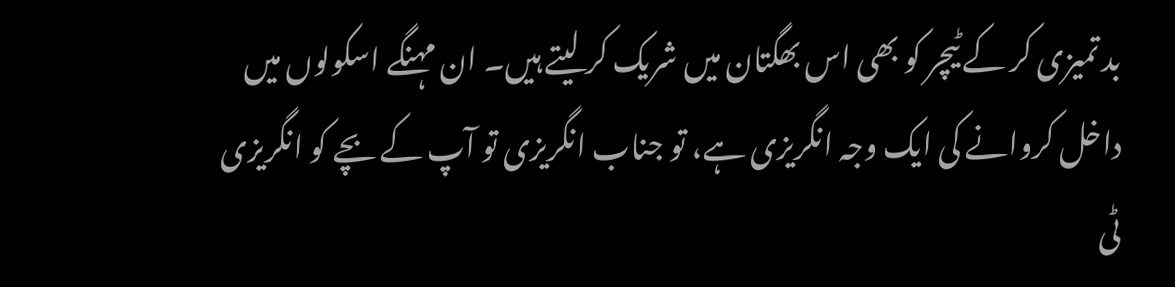بد تمیزی کر کے ٹیچر کو بھی اس بھگتان میں شریک کر لیتے ہیں۔ ان مہنگے اسکولوں میں داخل کروانے کی ایک وجہ انگریزی ہے، تو جناب انگریزی تو آپ کے بچے کو انگریزی ٹی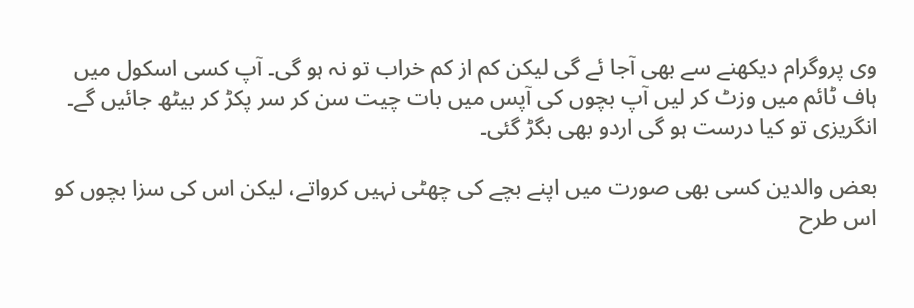وی پروگرام دیکھنے سے بھی آجا ئے گی لیکن کم از کم خراب تو نہ ہو گی۔ آپ کسی اسکول میں ہاف ٹائم میں وزٹ کر لیں آپ بچوں کی آپس میں بات چیت سن کر سر پکڑ کر بیٹھ جائیں گے۔ انگریزی تو کیا درست ہو گی اردو بھی بگڑ گئی۔

بعض والدین کسی بھی صورت میں اپنے بچے کی چھٹی نہیں کرواتے، لیکن اس کی سزا بچوں کو اس طرح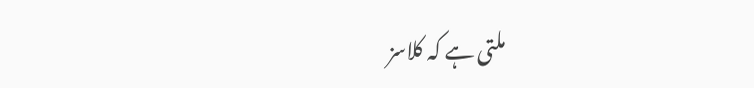ملتی ہے کہ کلاسز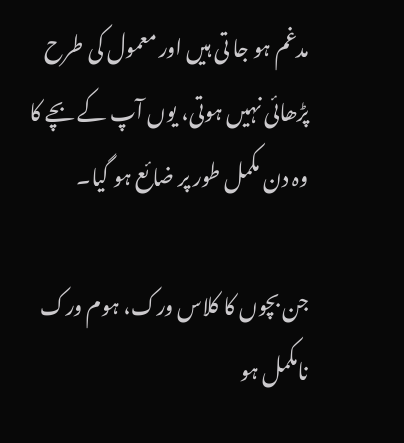مدغم ہو جا تی ہیں اور معمول کی طرح پڑھائی نہیں ہوتی، یوں آپ کے بچے کا وہ دن مکمل طور پر ضائع ہو گیا۔

جن بچوں کا کلاس ورک، ہوم ورک نامکمل ہو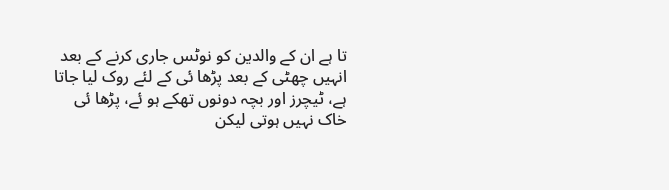تا ہے ان کے والدین کو نوٹس جاری کرنے کے بعد انہیں چھٹی کے بعد پڑھا ئی کے لئے روک لیا جاتا ہے، ٹیچرز اور بچہ دونوں تھکے ہو ئے، پڑھا ئی خاک نہیں ہوتی لیکن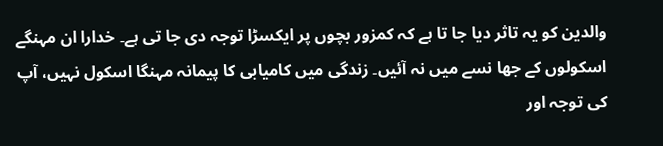والدین کو یہ تاثر دیا جا تا ہے کہ کمزور بچوں پر ایکسڑا توجہ دی جا تی ہے۔ خدارا ان مہنگے اسکولوں کے جھا نسے میں نہ آئیں۔ زندگی میں کامیابی کا پیمانہ مہنگا اسکول نہیں، آپ کی توجہ اور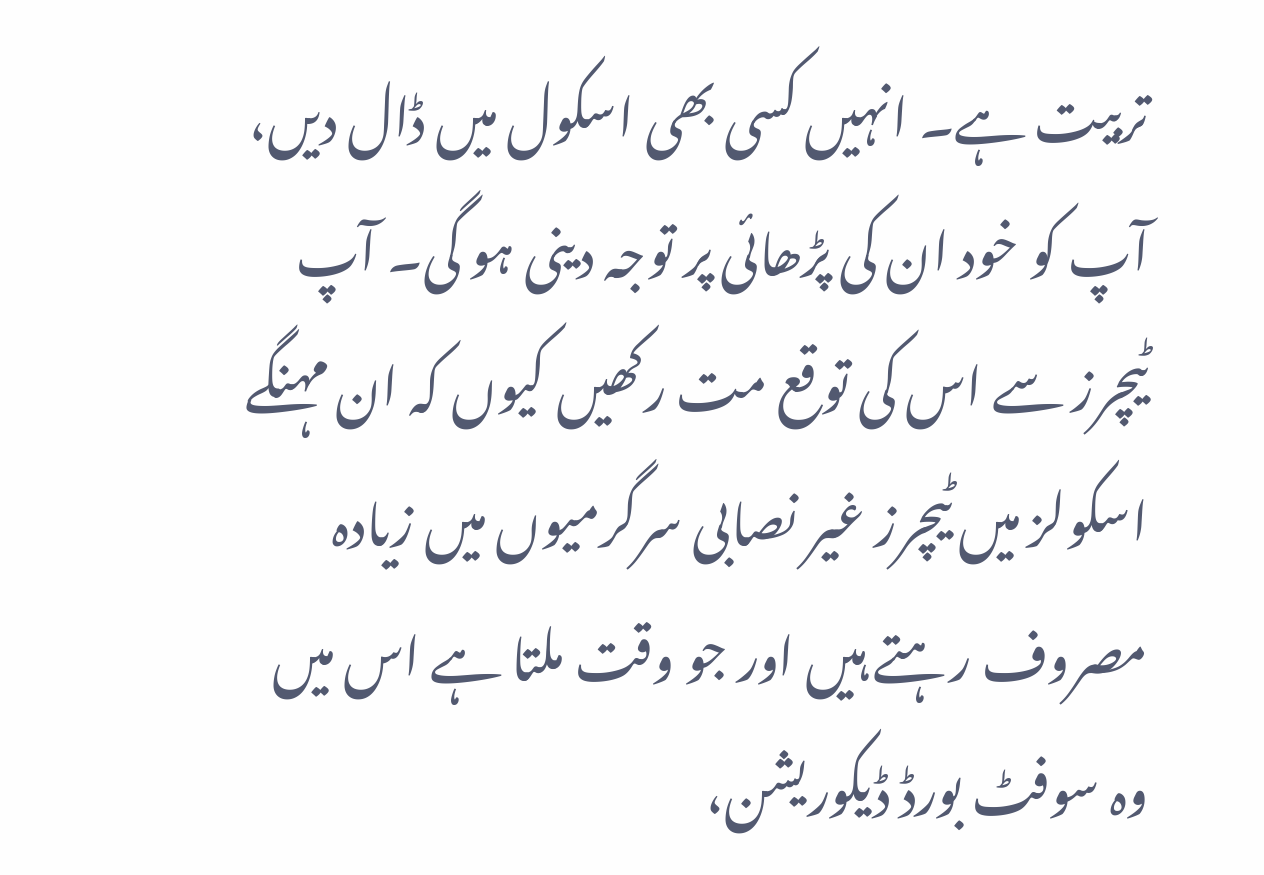تربیت ہے۔ انہیں کسی بھی اسکول میں ڈال دیں، آپ کو خود ان کی پڑھائی پر توجہ دینی ہو گی۔ آپ ٹیچرز سے اس کی توقع مت رکھیں کیوں کہ ان مہنگے اسکولز میں ٹیچرز غیر نصابی سرگرمیوں میں زیادہ مصروف رہتے ہیں اور جو وقت ملتا ہے اس میں وہ سوفٹ بورڈ ڈیکوریشن،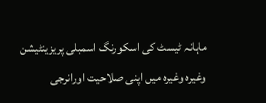ماہانہ ٹیسٹ کی اسکورنگ اسمبلی پریزینٹیشن وغیرہ وغیرہ میں اپنی صلاحیت اورانرجی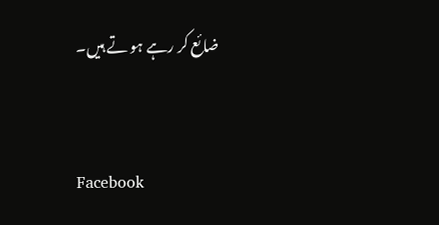ضائع کر رہے ہو تے ہیں۔


Facebook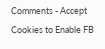Comments - Accept Cookies to Enable FB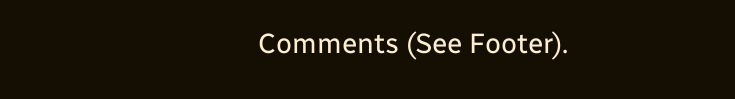Comments (See Footer).